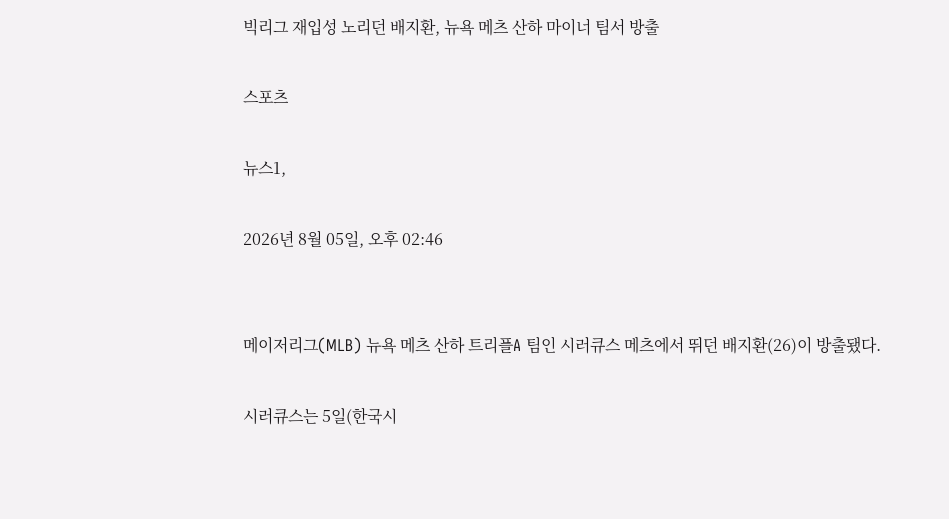빅리그 재입성 노리던 배지환, 뉴욕 메츠 산하 마이너 팀서 방출

스포츠

뉴스1,

2026년 8월 05일, 오후 02:46


메이저리그(MLB) 뉴욕 메츠 산하 트리플A 팀인 시러큐스 메츠에서 뛰던 배지환(26)이 방출됐다.

시러큐스는 5일(한국시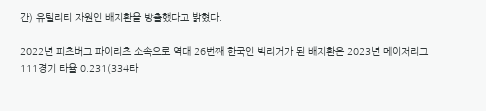간) 유틸리티 자원인 배지환을 방출했다고 밝혔다.

2022년 피츠버그 파이리츠 소속으로 역대 26번째 한국인 빅리거가 된 배지환은 2023년 메이저리그 111경기 타율 0.231(334타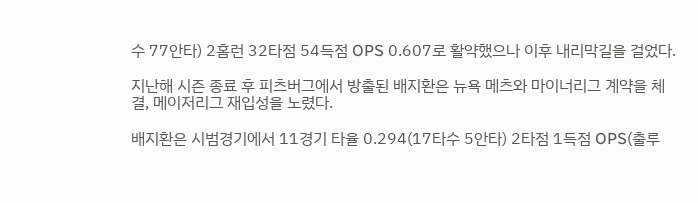수 77안타) 2홈런 32타점 54득점 OPS 0.607로 활약했으나 이후 내리막길을 걸었다.

지난해 시즌 종료 후 피츠버그에서 방출된 배지환은 뉴욕 메츠와 마이너리그 계약을 체결, 메이저리그 재입성을 노렸다.

배지환은 시범경기에서 11경기 타율 0.294(17타수 5안타) 2타점 1득점 OPS(출루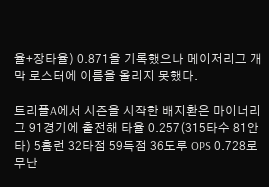율+장타율) 0.871을 기록했으나 메이저리그 개막 로스터에 이름을 올리지 못했다.

트리플A에서 시즌을 시작한 배지환은 마이너리그 91경기에 출전해 타율 0.257(315타수 81안타) 5홈런 32타점 59득점 36도루 OPS 0.728로 무난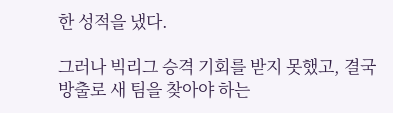한 성적을 냈다.

그러나 빅리그 승격 기회를 받지 못했고, 결국 방출로 새 팀을 찾아야 하는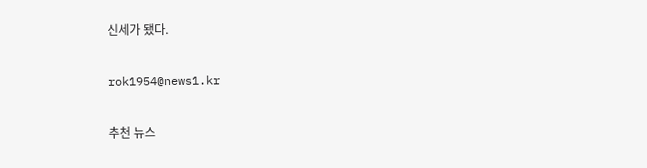신세가 됐다.

rok1954@news1.kr

추천 뉴스